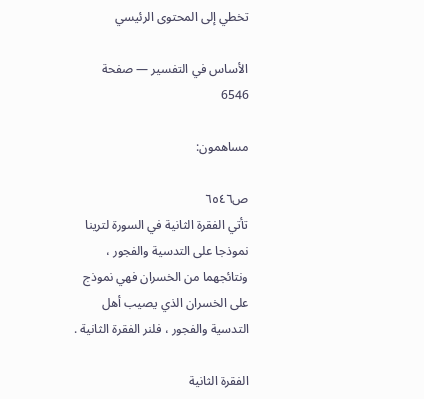تخطي إلى المحتوى الرئيسي

الأساس في التفسير — صفحة 6546

مساهمون:

ص٦٥٤٦
تأتي الفقرة الثانية في السورة لترينا نموذجا على التدسية والفجور ، ونتائجهما من الخسران فهي نموذج على الخسران الذي يصيب أهل التدسية والفجور ، فلنر الفقرة الثانية .

الفقرة الثانية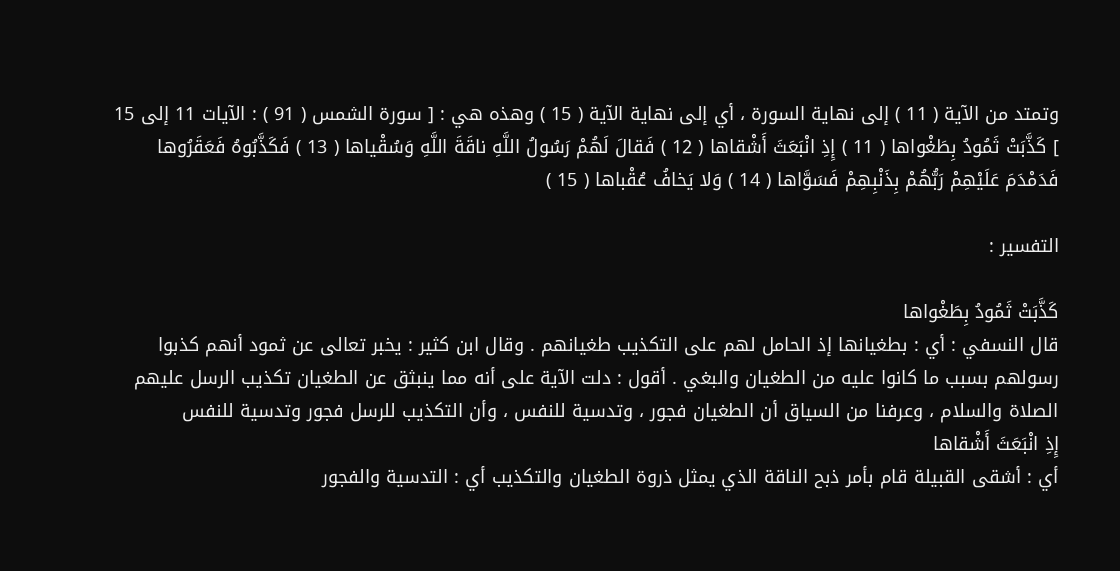وتمتد من الآية ( 11 ) إلى نهاية السورة ، أي إلى نهاية الآية ( 15 ) وهذه هي : [ سورة الشمس ( 91 ) : الآيات 11 إلى 15 ] كَذَّبَتْ ثَمُودُ بِطَغْواها ( 11 ) إِذِ انْبَعَثَ أَشْقاها ( 12 ) فَقالَ لَهُمْ رَسُولُ اللَّهِ ناقَةَ اللَّهِ وَسُقْياها ( 13 ) فَكَذَّبُوهُ فَعَقَرُوها فَدَمْدَمَ عَلَيْهِمْ رَبُّهُمْ بِذَنْبِهِمْ فَسَوَّاها ( 14 ) وَلا يَخافُ عُقْباها ( 15 )

التفسير :

كَذَّبَتْ ثَمُودُ بِطَغْواها
قال النسفي : أي : بطغيانها إذ الحامل لهم على التكذيب طغيانهم . وقال ابن كثير : يخبر تعالى عن ثمود أنهم كذبوا رسولهم بسبب ما كانوا عليه من الطغيان والبغي . أقول : دلت الآية على أنه مما ينبثق عن الطغيان تكذيب الرسل عليهم الصلاة والسلام ، وعرفنا من السياق أن الطغيان فجور ، وتدسية للنفس ، وأن التكذيب للرسل فجور وتدسية للنفس
إِذِ انْبَعَثَ أَشْقاها
أي : أشقى القبيلة قام بأمر ذبح الناقة الذي يمثل ذروة الطغيان والتكذيب أي : التدسية والفجور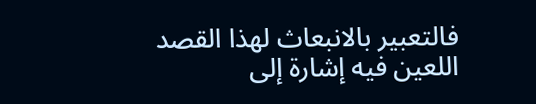فالتعبير بالانبعاث لهذا القصد اللعين فيه إشارة إلى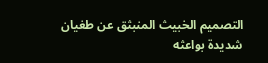التصميم الخبيث المنبثق عن طغيان شديدة بواعثه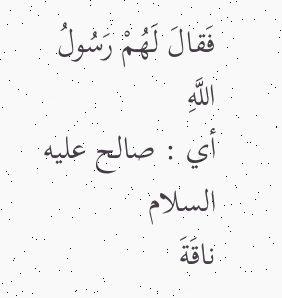فَقالَ لَهُمْ رَسُولُ اللَّهِ
أي : صالح عليه السلام
ناقَةَ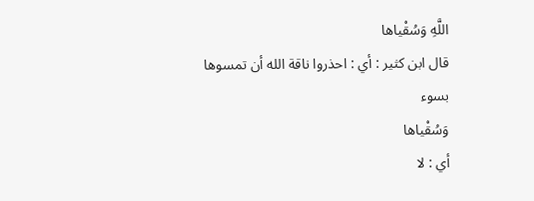اللَّهِ وَسُقْياها
قال ابن كثير : أي : احذروا ناقة الله أن تمسوها بسوء
وَسُقْياها
أي : لا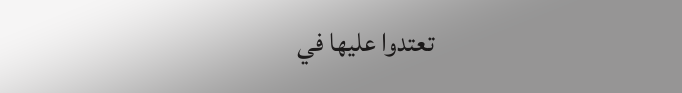تعتدوا عليها في